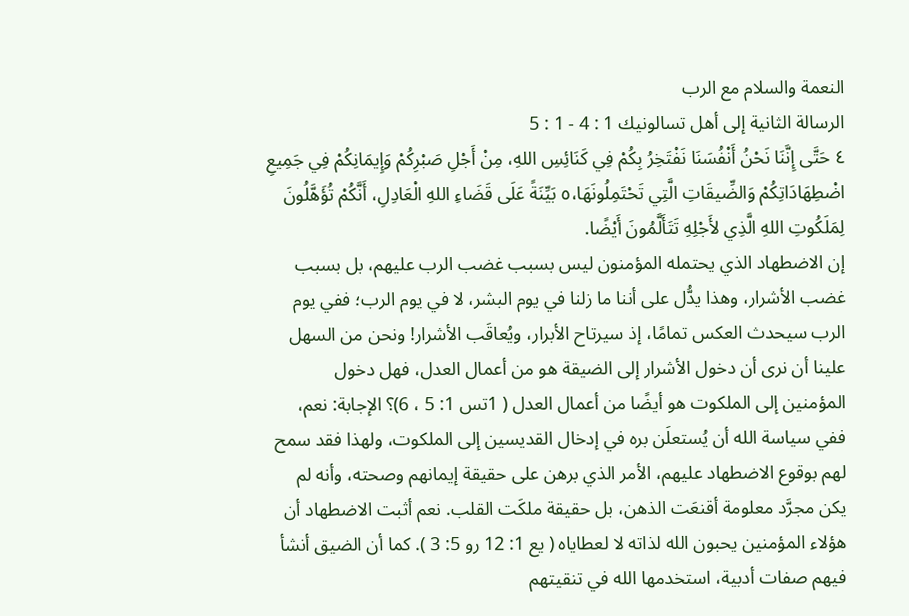النعمة والسلام مع الرب
الرسالة الثانية إلى أهل تسالونيك 1 : 4 - 1 : 5
٤ حَتَّى إِنَّنَا نَحْنُ أَنْفُسَنَا نَفْتَخِرُ بِكُمْ فِي كَنَائِسِ اللهِ، مِنْ أَجْلِ صَبْرِكُمْ وَإِيمَانِكُمْ فِي جَمِيعِ اضْطِهَادَاتِكُمْ وَالضِّيقَاتِ الَّتِي تَحْتَمِلُونَهَا،٥ بَيِّنَةً عَلَى قَضَاءِ اللهِ الْعَادِلِ، أَنَّكُمْ تُؤَهَّلُونَ لِمَلَكُوتِ اللهِ الَّذِي لأَجْلِهِ تَتَأَلَّمُونَ أَيْضًا.
إن الاضطهاد الذي يحتمله المؤمنون ليس بسبب غضب الرب عليهم، بل بسبب غضب الأشرار، وهذا يدُّل على أننا ما زلنا في يوم البشر، لا في يوم الرب؛ ففي يوم الرب سيحدث العكس تمامًا، إذ سيرتاح الأبرار، ويُعاقَب الأشرار! ونحن من السهل علينا أن نرى أن دخول الأشرار إلى الضيقة هو من أعمال العدل، فهل دخول المؤمنين إلى الملكوت هو أيضًا من أعمال العدل ( 1تس 1: 5 ، 6)؟ الإجابة: نعم، ففي سياسة الله أن يُستعلَن بره في إدخال القديسين إلى الملكوت، ولهذا فقد سمح لهم بوقوع الاضطهاد عليهم، الأمر الذي برهن على حقيقة إيمانهم وصحته، وأنه لم يكن مجرَّد معلومة أقنعَت الذهن، بل حقيقة ملكَت القلب. نعم أثبت الاضطهاد أن هؤلاء المؤمنين يحبون الله لذاته لا لعطاياه ( يع 1: 12 رو 5: 3 ). كما أن الضيق أنشأ فيهم صفات أدبية، استخدمها الله في تنقيتهم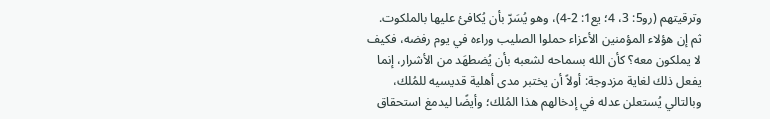وترقيتهم (رو5: 3، 4؛ يع1: 2-4)، وهو يُسَرّ بأن يُكافئ عليها بالملكوت. ثم إن هؤلاء المؤمنين الأعزاء حملوا الصليب وراءه في يوم رفضه، فكيف لا يملكون معه؟ كأن الله بسماحه لشعبه بأن يُضطهَد من الأشرار، إنما يفعل ذلك لغاية مزدوجة: أولاً أن يختبر مدى أهلية قديسيه للمُلك، وبالتالي يُستعلن عدله في إدخالهم هذا المُلك؛ وأيضًا ليدمغ استحقاق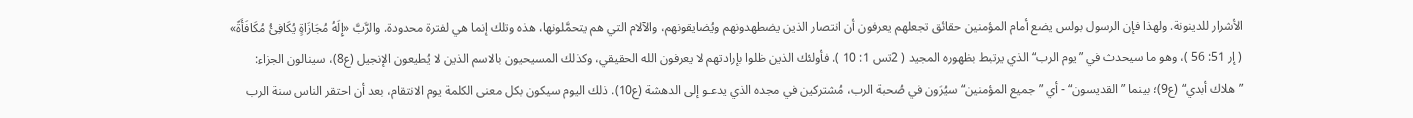الأشرار للدينونة. ولهذا فإن الرسول بولس يضع أمام المؤمنين حقائق تجعلهم يعرفون أن انتصار الذين يضطهدونهم ويُضايقونهم، والآلام التي هم يتحمَّلونها، هذه وتلك إنما هي لفترة محدودة. والرَّبَّ «إِلَهُ مُجَازَاةٍ يُكَافِئُ مُكَافَأَةً» ( إر 51: 56 )، وهو ما سيحدث في ”يوم الرب“ الذي يرتبط بظهوره المجيد ( 2تس 1: 10 ). فأولئك الذين ظلوا بإرادتهم لا يعرفون الله الحقيقي، وكذلك المسيحيون بالاسم الذين لا يُطيعون الإنجيل (ع8)، سينالون الجزاء: ”هلاك أبدي“ (ع9)؛ بينما ”القديسون“ - أي ”جميع المؤمنين“ سيُرَون في صُحبة الرب، مُشتركين في مجده الذي يدعـو إلى الدهشة (ع10). ذلك اليوم سيكون بكل معنى الكلمة يوم الانتقام، بعد أن احتقر الناس سنة الرب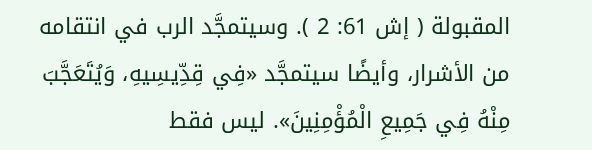المقبولة ( إش 61: 2 ). وسيتمجَّد الرب في انتقامه من الأشرار، وأيضًا سيتمجَّد «فِي قِدِّيسِيهِ، وَيُتَعَجَّبَ مِنْهُ فِي جَمِيعِ الْمُؤْمِنِينَ». ليس فقط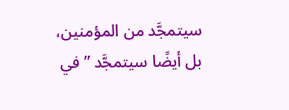سيتمجَّد من المؤمنين، بل أيضًا سيتمجَّد ”في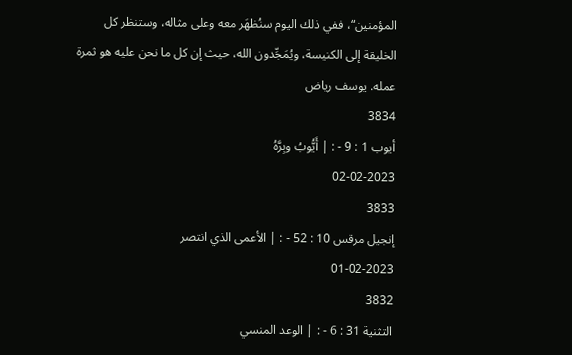المؤمنين“، ففي ذلك اليوم سنُظهَر معه وعلى مثاله، وستنظر كل الخليقة إلى الكنيسة، ويُمَجِّدون الله، حيث إن كل ما نحن عليه هو ثمرة عمله. يوسف رياض
3834
أيوب 1 : 9 - : | أَيُّوبُ وبِرَّهُ
02-02-2023
3833
إنجيل مرقس 10 : 52 - : | الأعمى الذي انتصر
01-02-2023
3832
التثنية 31 : 6 - : | الوعد المنسي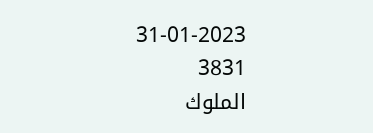31-01-2023
3831
الملوك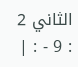الثاني 2 : 9 - : |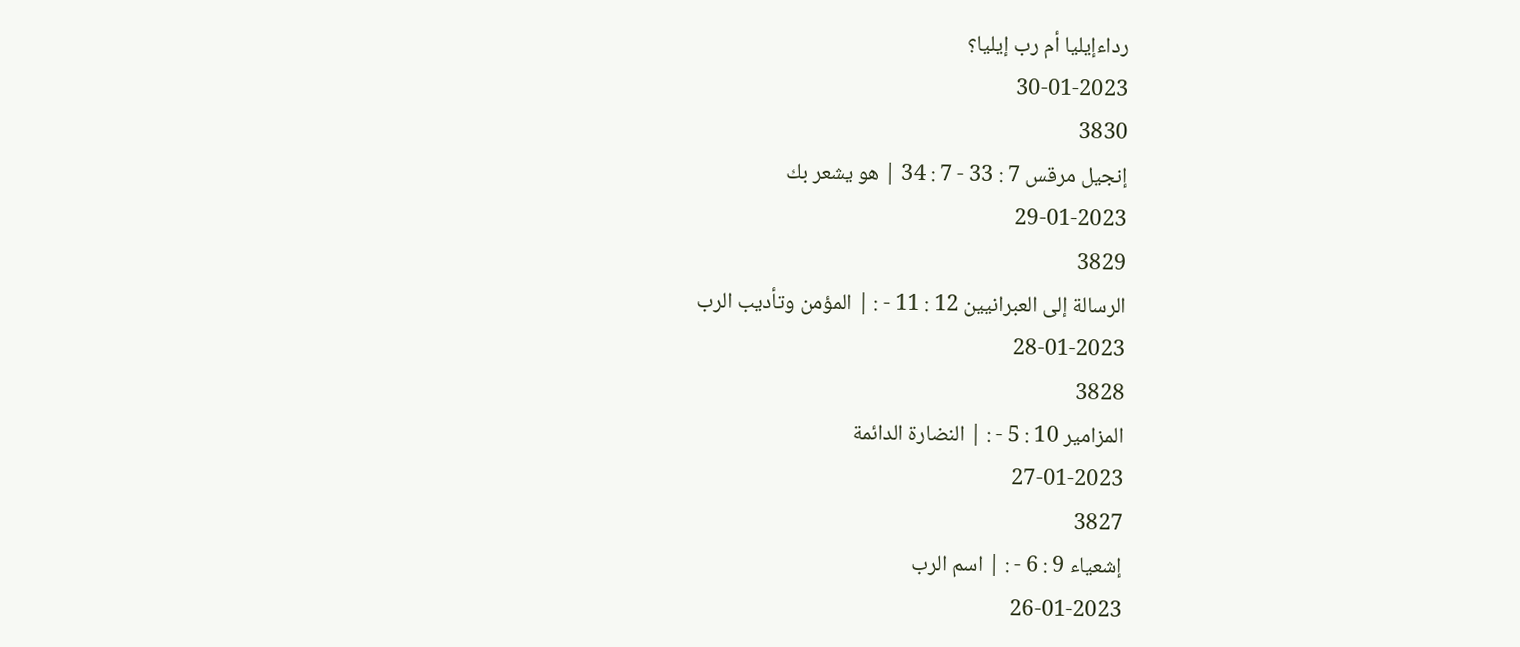رداءإيليا أم رب إيليا؟
30-01-2023
3830
إنجيل مرقس 7 : 33 - 7 : 34 | هو يشعر بك
29-01-2023
3829
الرسالة إلى العبرانيين 12 : 11 - : | المؤمن وتأديب الرب
28-01-2023
3828
المزامير 10 : 5 - : | النضارة الدائمة
27-01-2023
3827
إشعياء 9 : 6 - : | اسم الرب
26-01-2023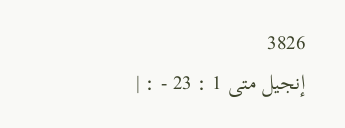3826
إنجيل متى 1 : 23 - : |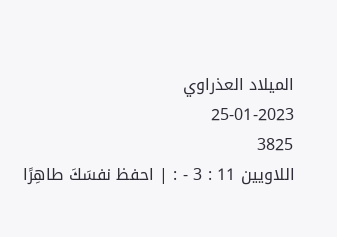الميلاد العذراوي
25-01-2023
3825
اللاويين 11 : 3 - : | احفظ نفسَكَ طاهِرًا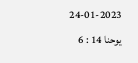24-01-2023
يوحنا 14 : 6